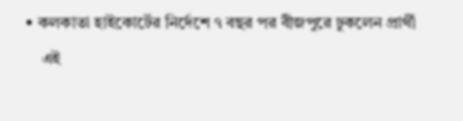• কলকাতা হাইকোর্টের নির্দেশে ৭ বছর পর বীজপুরে ঢুকলেন প্রার্থী
    এই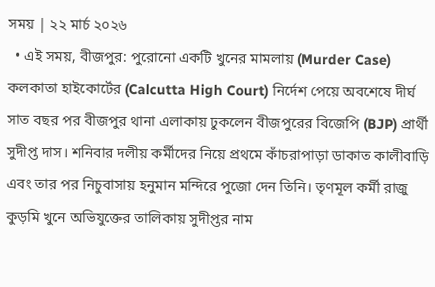সময় | ২২ মার্চ ২০২৬
  • এই সময়, বীজপুর: পুরোনো একটি খুনের মামলায় (Murder Case) কলকাতা হাইকোর্টের (Calcutta High Court) নির্দেশ পেয়ে অবশেষে দীর্ঘ সাত বছর পর বীজপুর থানা এলাকায় ঢুকলেন বীজপুরের বিজেপি (BJP) প্রার্থী সুদীপ্ত দাস। শনিবার দলীয় কর্মীদের নিয়ে প্রথমে কাঁচরাপাড়া ডাকাত কালীবাড়ি এবং তার পর নিচুবাসায় হনুমান মন্দিরে পুজো দেন তিনি। তৃণমূল কর্মী রাজু কুড়মি খুনে অভিযুক্তের তালিকায় সুদীপ্তর নাম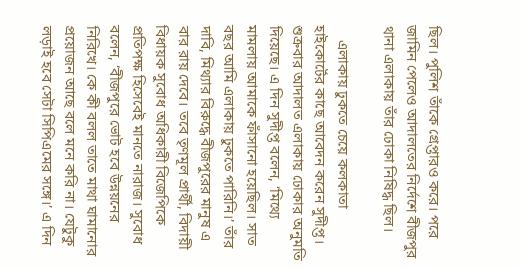ছিল। পুলিশ তাঁকে গ্রেপ্তারও করে। পরে জামিন পেলেও আদালতের নির্দেশে বীজপুর থানা এলাকায় তাঁর ঢোকা নিষিদ্ধ ছিল।

    এলাকায় ঢুকতে চেয়ে কলকাতা হাইকোর্টের কাছে আবেদন করেন সুদীপ্ত। শুক্রবার আদালত এলাকায় ঢোকার অনুমতি দিয়েছে। এ দিন সুদীপ্ত বলেন, ‘মিথ্যে মামলায় আমাকে ফাঁসানো হয়েছিল। সাত বছর আমি এলাকায় ঢুকতে পারিনি।’ তাঁর দাবি, মিথ্যার বিরুদ্ধে বীজপুরের মানুষ এ বার রায় দেবে। তবে তৃণমূল প্রার্থী, বিদায়ী বিধায়ক সুবোধ অধিকারী বিজেপিকে প্রতিপক্ষ হিসেবেই মানতে নারাজ। সুবোধ বলেন, ‘বীজপুরে ভোট হবে উন্নয়নের নিরিখে। কে কী বলল তাতে মাথা ঘামানোর প্রয়োজন আছে বলে মনে করি না। যেটুকু লড়াই হবে সেটা সিপিএমের সঙ্গে।’ এ দিন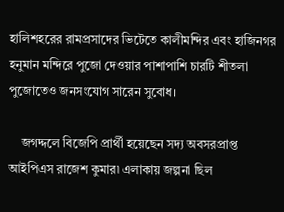হালিশহরের রামপ্রসাদের ভিটেতে কালীমন্দির এবং হাজিনগর হনুমান মন্দিরে পুজো দেওয়ার পাশাপাশি চারটি শীতলা পুজোতেও জনসংযোগ সারেন সুবোধ।

    জগদ্দলে বিজেপি প্রার্থী হয়েছেন সদ্য অবসরপ্রাপ্ত আইপিএস রাজেশ কুমার৷ এলাকায় জল্পনা ছিল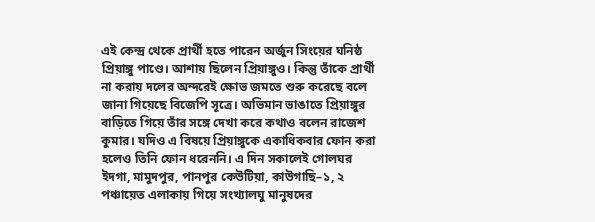এই কেন্দ্র থেকে প্রার্থী হতে পারেন অর্জুন সিংয়ের ঘনিষ্ঠ প্রিয়াঙ্গু পাণ্ডে। আশায় ছিলেন প্রিয়াঙ্গুও। কিন্তু তাঁকে প্রার্থী না করায় দলের অন্দরেই ক্ষোভ জমতে শুরু করেছে বলে জানা গিয়েছে বিজেপি সূত্রে। অভিমান ভাঙাতে প্রিয়াঙ্গুর বাড়িতে গিয়ে তাঁর সঙ্গে দেখা করে কথাও বলেন রাজেশ কুমার। যদিও এ বিষয়ে প্রিয়াঙ্গুকে একাধিকবার ফোন করা হলেও তিনি ফোন ধরেননি। এ দিন সকালেই গোলঘর ইদগা, মামুদপুর, পানপুর কেউটিয়া, কাউগাছি–১, ২ পঞ্চায়েত এলাকায় গিয়ে সংখ্যালঘু মানুষদের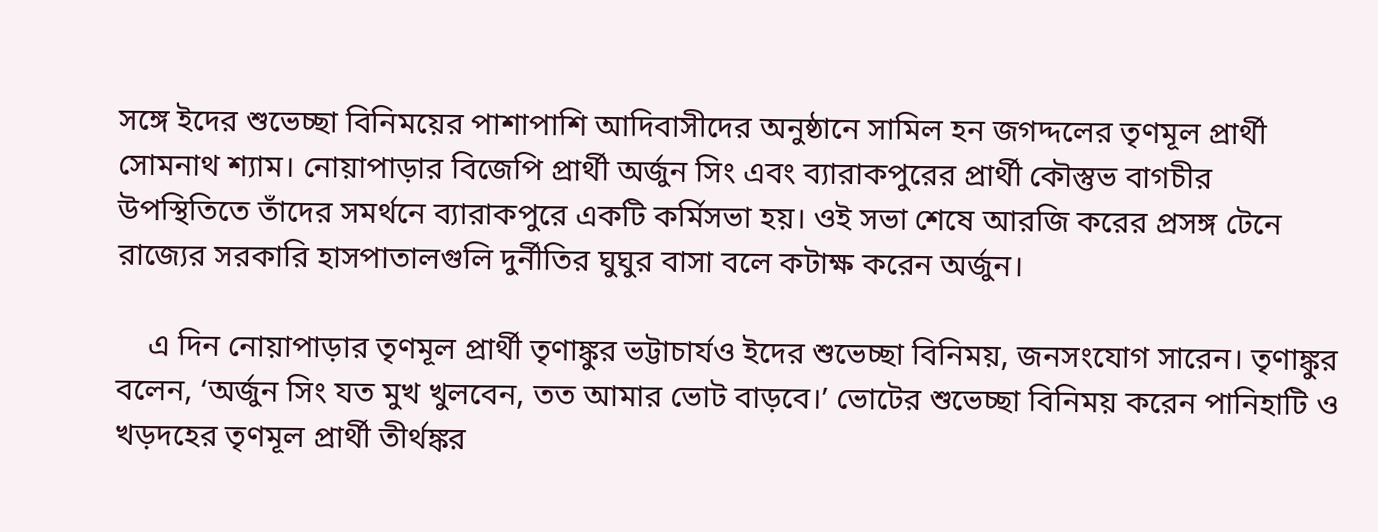সঙ্গে ইদের শুভেচ্ছা বিনিময়ের পাশাপাশি আদিবাসীদের অনুষ্ঠানে সামিল হন জগদ্দলের তৃণমূল প্রার্থী সোমনাথ শ্যাম। নোয়াপাড়ার বিজেপি প্রার্থী অর্জুন সিং এবং ব্যারাকপুরের প্রার্থী কৌস্তুভ বাগচীর উপস্থিতিতে তাঁদের সমর্থনে ব্যারাকপুরে একটি কর্মিসভা হয়। ওই সভা শেষে আরজি করের প্রসঙ্গ টেনে রাজ্যের সরকারি হাসপাতালগুলি দুর্নীতির ঘুঘুর বাসা বলে কটাক্ষ করেন অর্জুন।

    এ দিন নোয়াপাড়ার তৃণমূল প্রার্থী তৃণাঙ্কুর ভট্টাচার্যও ইদের শুভেচ্ছা বিনিময়, জনসংযোগ সারেন। তৃণাঙ্কুর বলেন, ‘অর্জুন সিং যত মুখ খুলবেন, তত আমার ভোট বাড়বে।’ ভোটের শুভেচ্ছা বিনিময় করেন পানিহাটি ও খড়দহের তৃণমূল প্রার্থী তীর্থঙ্কর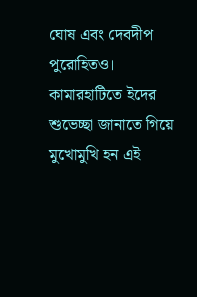ঘোষ এবং দেবদীপ পুরোহিতও। কামারহাটিতে ইদের শুভেচ্ছা জানাতে গিয়ে মুখোমুখি হন এই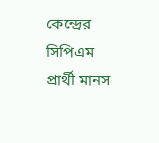কেন্দ্রের সিপিএম প্রার্থী মানস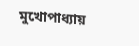মুখোপাধ্যায়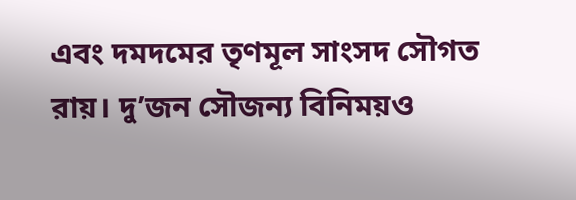এবং দমদমের তৃণমূল সাংসদ সৌগত রায়। দু’জন সৌজন্য বিনিময়ও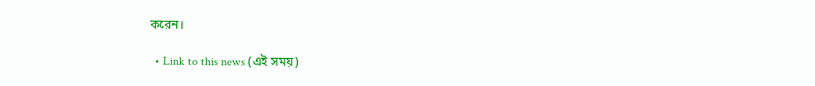করেন।

  • Link to this news (এই সময়)